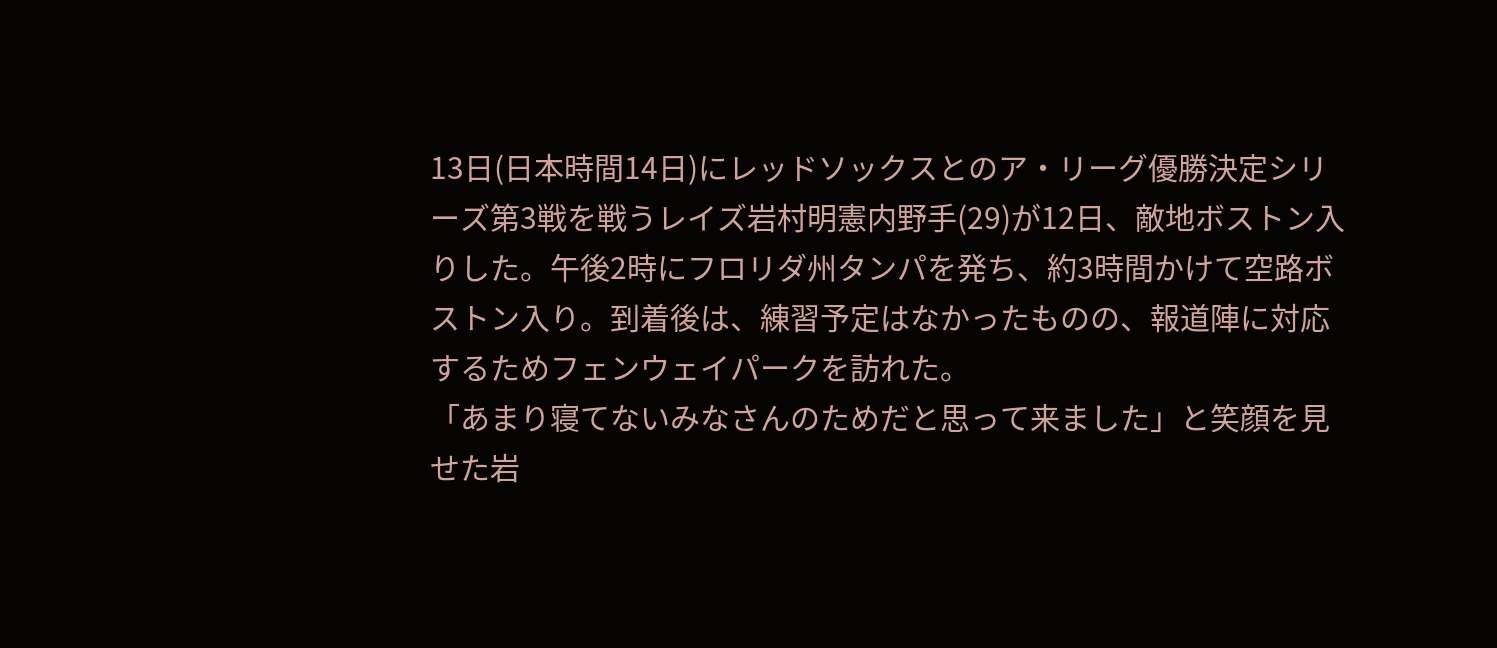13日(日本時間14日)にレッドソックスとのア・リーグ優勝決定シリーズ第3戦を戦うレイズ岩村明憲内野手(29)が12日、敵地ボストン入りした。午後2時にフロリダ州タンパを発ち、約3時間かけて空路ボストン入り。到着後は、練習予定はなかったものの、報道陣に対応するためフェンウェイパークを訪れた。
「あまり寝てないみなさんのためだと思って来ました」と笑顔を見せた岩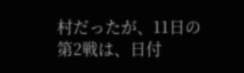村だったが、11日の第2戦は、日付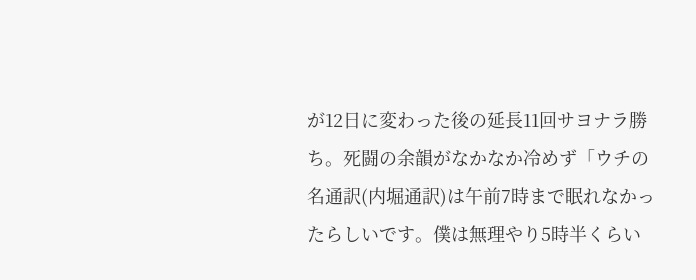が12日に変わった後の延長11回サヨナラ勝ち。死闘の余韻がなかなか冷めず「ウチの名通訳(内堀通訳)は午前7時まで眠れなかったらしいです。僕は無理やり5時半くらい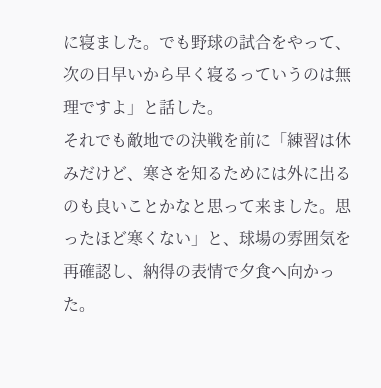に寝ました。でも野球の試合をやって、次の日早いから早く寝るっていうのは無理ですよ」と話した。
それでも敵地での決戦を前に「練習は休みだけど、寒さを知るためには外に出るのも良いことかなと思って来ました。思ったほど寒くない」と、球場の雰囲気を再確認し、納得の表情で夕食へ向かった。